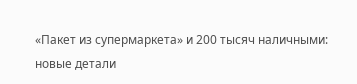«Пакет из супермаркета» и 200 тысяч наличными: новые детали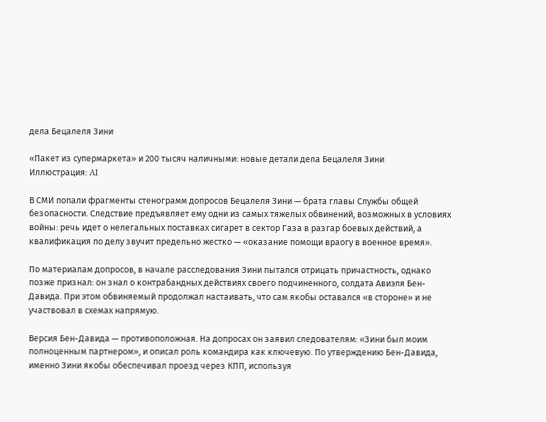дела Бецалеля Зини

«Пакет из супермаркета» и 200 тысяч наличными: новые детали дела Бецалеля Зини
Иллюстрация: AI

В СМИ попали фрагменты стенограмм допросов Бецалеля Зини — брата главы Службы общей безопасности. Следствие предъявляет ему одни из самых тяжелых обвинений, возможных в условиях войны: речь идет о нелегальных поставках сигарет в сектор Газа в разгар боевых действий, а квалификация по делу звучит предельно жестко — «оказание помощи враогу в военное время».

По материалам допросов, в начале расследования Зини пытался отрицать причастность, однако позже признал: он знал о контрабандных действиях своего подчиненного, солдата Авиэля Бен-Давида. При этом обвиняемый продолжал настаивать, что сам якобы оставался «в стороне» и не участвовал в схемах напрямую.

Версия Бен-Давида — противоположная. На допросах он заявил следователям: «Зини был моим полноценным партнером», и описал роль командира как ключевую. По утверждению Бен-Давида, именно Зини якобы обеспечивал проезд через КПП, используя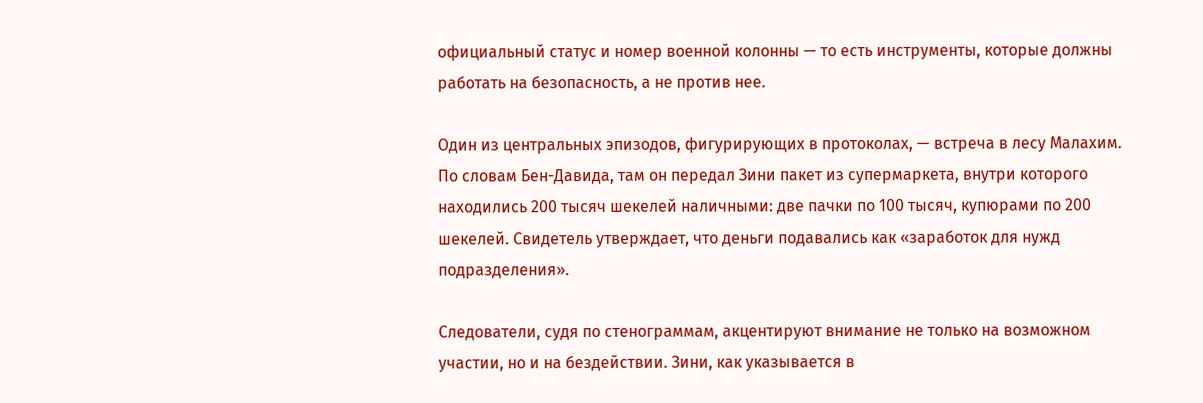официальный статус и номер военной колонны — то есть инструменты, которые должны работать на безопасность, а не против нее.

Один из центральных эпизодов, фигурирующих в протоколах, — встреча в лесу Малахим. По словам Бен-Давида, там он передал Зини пакет из супермаркета, внутри которого находились 200 тысяч шекелей наличными: две пачки по 100 тысяч, купюрами по 200 шекелей. Свидетель утверждает, что деньги подавались как «заработок для нужд подразделения».

Следователи, судя по стенограммам, акцентируют внимание не только на возможном участии, но и на бездействии. Зини, как указывается в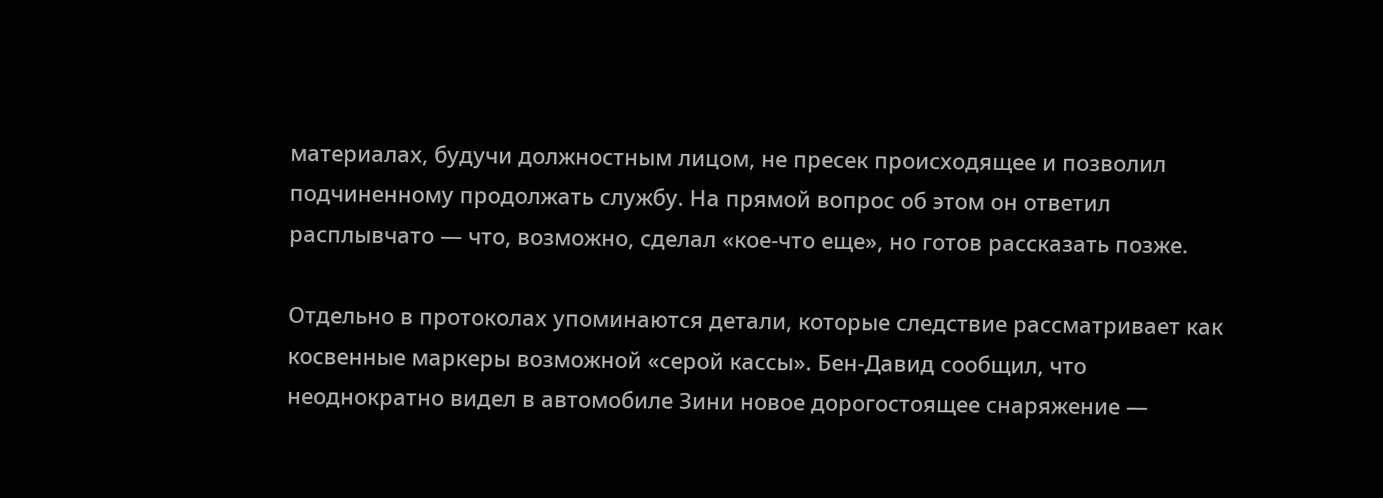материалах, будучи должностным лицом, не пресек происходящее и позволил подчиненному продолжать службу. На прямой вопрос об этом он ответил расплывчато — что, возможно, сделал «кое-что еще», но готов рассказать позже.

Отдельно в протоколах упоминаются детали, которые следствие рассматривает как косвенные маркеры возможной «серой кассы». Бен-Давид сообщил, что неоднократно видел в автомобиле Зини новое дорогостоящее снаряжение —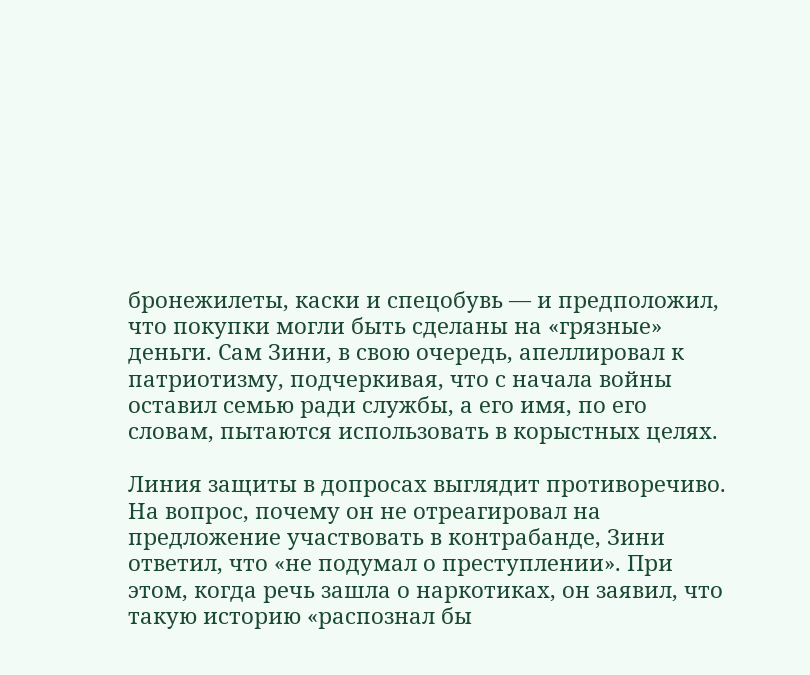бронежилеты, каски и спецобувь — и предположил, что покупки могли быть сделаны на «грязные» деньги. Сам Зини, в свою очередь, апеллировал к патриотизму, подчеркивая, что с начала войны оставил семью ради службы, а его имя, по его словам, пытаются использовать в корыстных целях.

Линия защиты в допросах выглядит противоречиво. На вопрос, почему он не отреагировал на предложение участвовать в контрабанде, Зини ответил, что «не подумал о преступлении». При этом, когда речь зашла о наркотиках, он заявил, что такую историю «распознал бы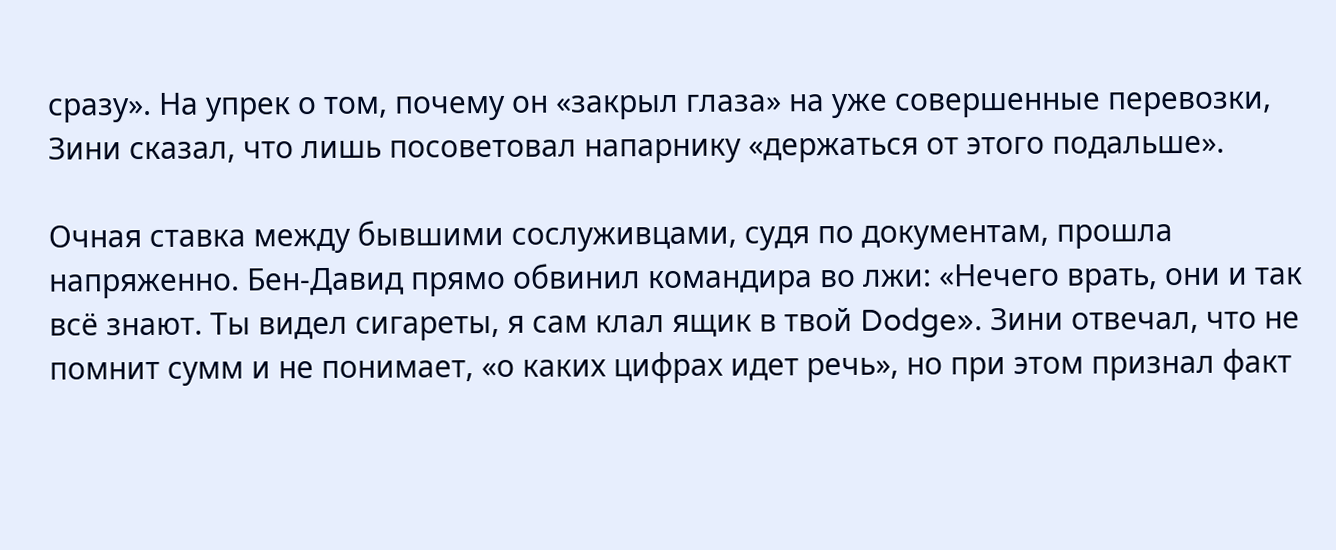сразу». На упрек о том, почему он «закрыл глаза» на уже совершенные перевозки, Зини сказал, что лишь посоветовал напарнику «держаться от этого подальше».

Очная ставка между бывшими сослуживцами, судя по документам, прошла напряженно. Бен-Давид прямо обвинил командира во лжи: «Нечего врать, они и так всё знают. Ты видел сигареты, я сам клал ящик в твой Dodge». Зини отвечал, что не помнит сумм и не понимает, «о каких цифрах идет речь», но при этом признал факт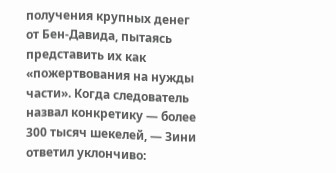получения крупных денег от Бен-Давида, пытаясь представить их как «пожертвования на нужды части». Когда следователь назвал конкретику — более 300 тысяч шекелей, — Зини ответил уклончиво: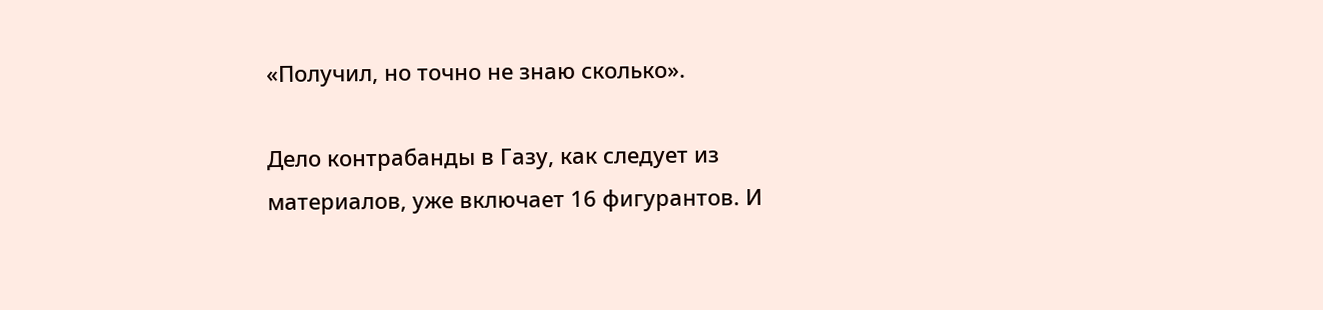«Получил, но точно не знаю сколько».

Дело контрабанды в Газу, как следует из материалов, уже включает 16 фигурантов. И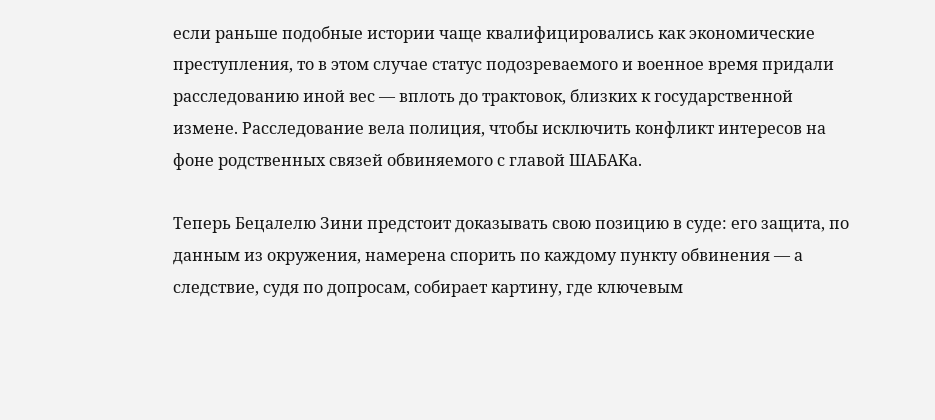если раньше подобные истории чаще квалифицировались как экономические преступления, то в этом случае статус подозреваемого и военное время придали расследованию иной вес — вплоть до трактовок, близких к государственной измене. Расследование вела полиция, чтобы исключить конфликт интересов на фоне родственных связей обвиняемого с главой ШАБАКа.

Теперь Бецалелю Зини предстоит доказывать свою позицию в суде: его защита, по данным из окружения, намерена спорить по каждому пункту обвинения — а следствие, судя по допросам, собирает картину, где ключевым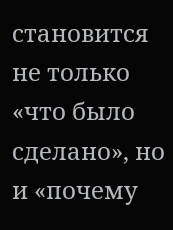становится не только «что было сделано», но и «почему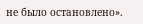не было остановлено».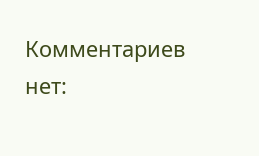Комментариев нет: